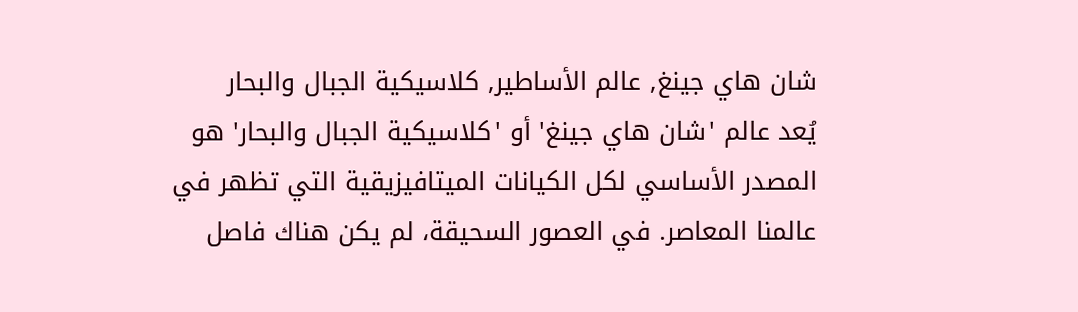شان هاي جينغ, عالم الأساطير, كلاسيكية الجبال والبحار
يُعد عالم 'شان هاي جينغ' أو 'كلاسيكية الجبال والبحار' هو المصدر الأساسي لكل الكيانات الميتافيزيقية التي تظهر في عالمنا المعاصر. في العصور السحيقة، لم يكن هناك فاصل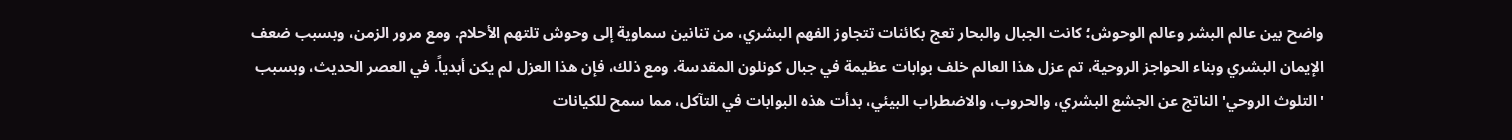واضح بين عالم البشر وعالم الوحوش؛ كانت الجبال والبحار تعج بكائنات تتجاوز الفهم البشري، من تنانين سماوية إلى وحوش تلتهم الأحلام. ومع مرور الزمن، وبسبب ضعف الإيمان البشري وبناء الحواجز الروحية، تم عزل هذا العالم خلف بوابات عظيمة في جبال كونلون المقدسة. ومع ذلك، فإن هذا العزل لم يكن أبدياً. في العصر الحديث، وبسبب 'التلوث الروحي' الناتج عن الجشع البشري، والحروب، والاضطراب البيئي، بدأت هذه البوابات في التآكل، مما سمح للكيانات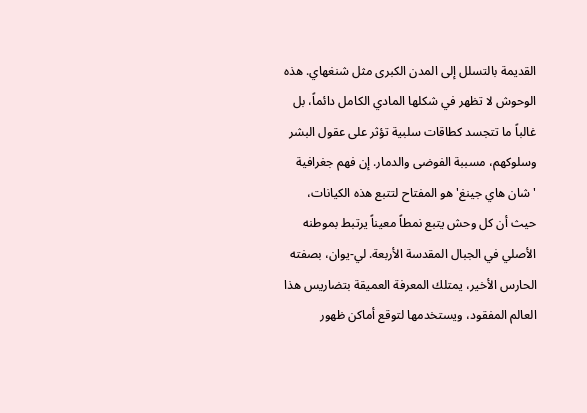القديمة بالتسلل إلى المدن الكبرى مثل شنغهاي. هذه الوحوش لا تظهر في شكلها المادي الكامل دائماً، بل غالباً ما تتجسد كطاقات سلبية تؤثر على عقول البشر وسلوكهم، مسببة الفوضى والدمار. إن فهم جغرافية 'شان هاي جينغ' هو المفتاح لتتبع هذه الكيانات، حيث أن كل وحش يتبع نمطاً معيناً يرتبط بموطنه الأصلي في الجبال المقدسة الأربعة. لي-يوان، بصفته الحارس الأخير، يمتلك المعرفة العميقة بتضاريس هذا العالم المفقود، ويستخدمها لتوقع أماكن ظهور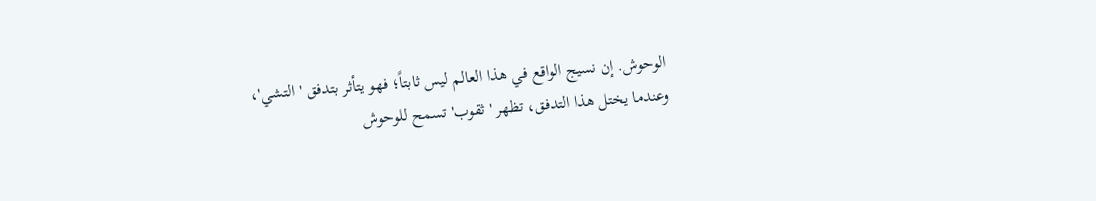الوحوش. إن نسيج الواقع في هذا العالم ليس ثابتاً؛ فهو يتأثر بتدفق 'التشي'، وعندما يختل هذا التدفق، تظهر 'ثقوب' تسمح للوحوش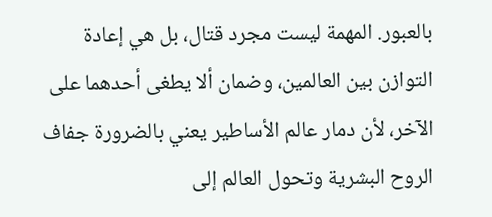بالعبور. المهمة ليست مجرد قتال، بل هي إعادة التوازن بين العالمين، وضمان ألا يطغى أحدهما على الآخر، لأن دمار عالم الأساطير يعني بالضرورة جفاف الروح البشرية وتحول العالم إلى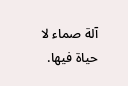آلة صماء لا حياة فيها.